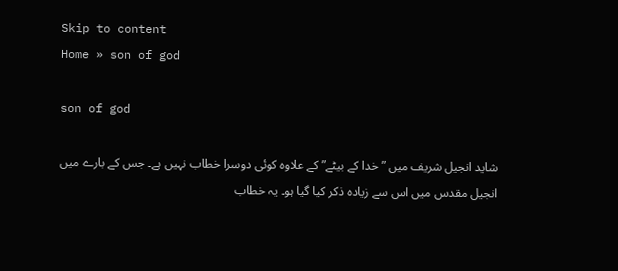Skip to content
Home » son of god

son of god

شاید انجیل شریف میں ” خدا کے بیٹے” کے علاوہ کوئی دوسرا خطاب نہیں ہے۔ جس کے بارے میں انجیل مقدس میں اس سے زیادہ ذکر کیا گیا ہو۔ یہ خطاب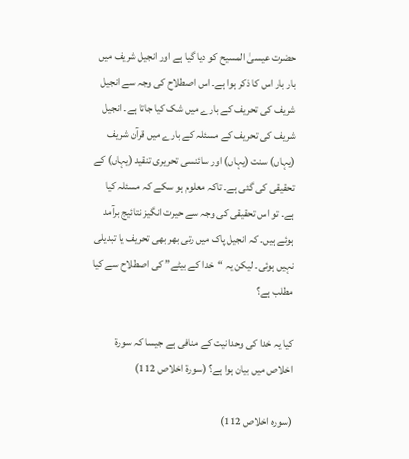حضرت عیسیٰ المسیح کو دیا گیا ہے اور انجیل شریف میں بار بار اس کا ذکر ہوا ہے۔ اس اصطلاح کی وجہ سے انجیل شریف کی تحریف کے بارے میں شک کیا جاتا ہے۔ انجیل شریف کی تحریف کے مسئلہ کے بارے میں قرآن شریف (یہاں) سنت (یہاں) اور سائنسی تحریری تنقید (یہاں) کے تحقیقی کی گئی ہے۔ تاکہ معلوم ہو سکے کہ مسئلہ کیا ہے۔ تو اس تحقیقی کی وجہ سے حیرت انگیز نتائیج برآمد ہوئے ہیں۔ کہ انجیل پاک میں رتی بھر بھی تحریف یا تبدیلی نہیں ہوئی۔ لیکن یہ “خدا کے بیٹے” کی اصطلاح سے کیا مطلب ہے؟

کیا یہ خدا کی وحدانیت کے منافی ہے جیسا کہ سورة اخلاص میں بیان ہوا ہے؟ (سورة اخلاص 112)

(سورہ اخلاص 112)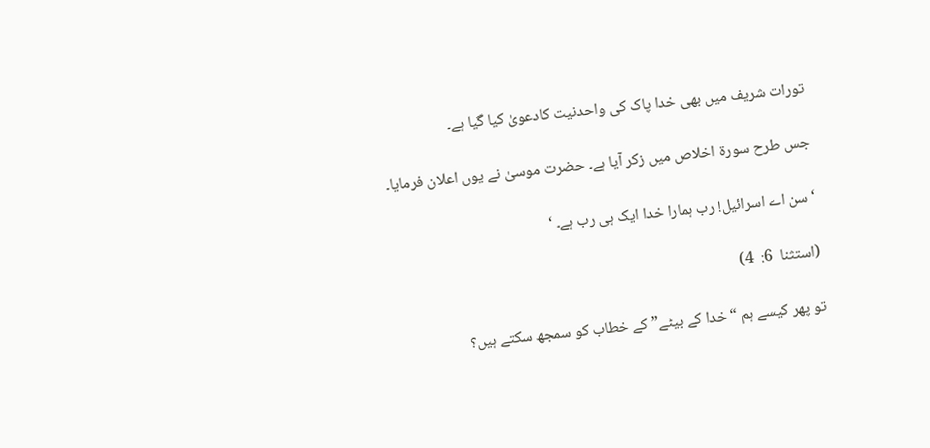تورات شریف میں بھی خدا پاک کی واحدنیت کادعویٰ کیا گیا ہے۔

جس طرح سورة اخلاص میں زکر آیا ہے۔ حضرت موسیٰ نے یوں اعلان فرمایا۔

‘سن اے اسرائیل! رب ہمارا خدا ایک ہی رب ہے۔ ‘

(استثنا  6:  4)

تو پھر کیسے ہم “خدا کے بیٹے” کے خطاب کو سمجھ سکتے ہیں؟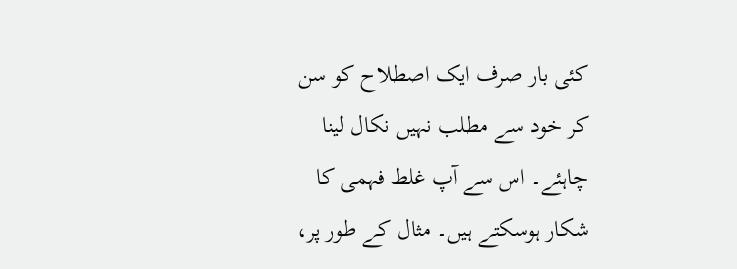کئی بار صرف ایک اصطلاح کو سن کر خود سے مطلب نہیں نکال لینا چاہئے۔ اس سے آپ غلط فہمی کا شکار ہوسکتے ہیں۔ مثال کے طور پر،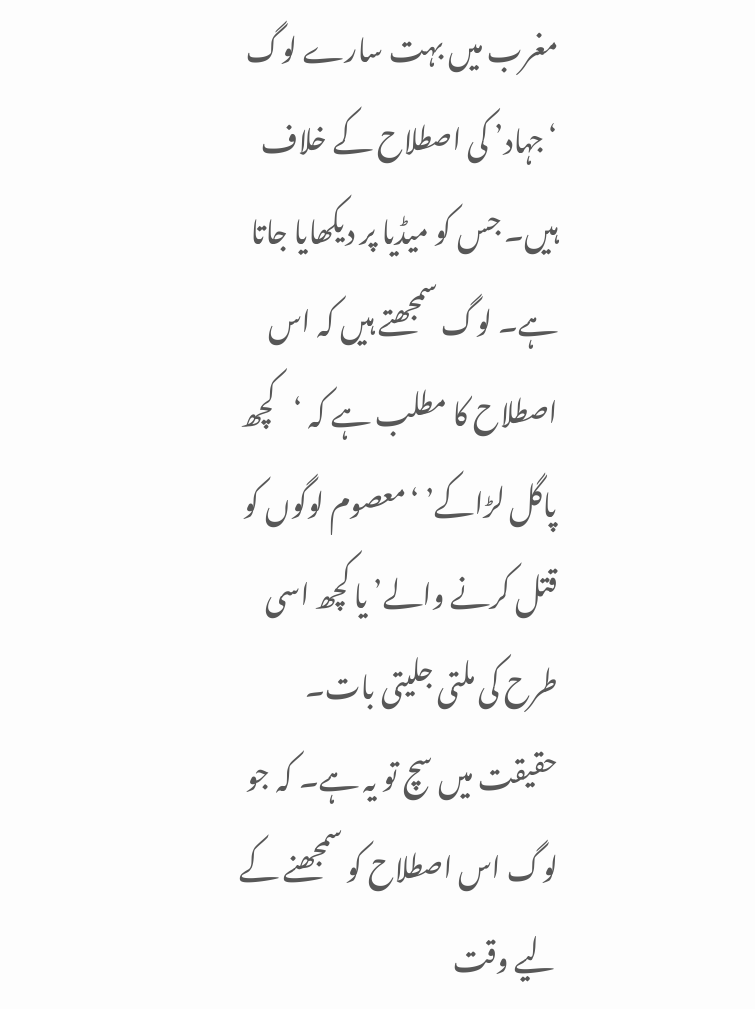مغرب میں بہت سارے لوگ ‘جہاد’ کی اصطلاح کے خلاف ہیں۔ جس کو میڈیا پر دیکھایا جاتا ہے۔ لوگ سمجھتے ہیں کہ اس اصطلاح کا مطلب ہے کہ ‘کچھ پاگل لڑاکے’ ‘معصوم لوگوں کو قتل کرنے والے’ یا کچھ اسی طرح کی ملتی جلیتی بات۔ حقیقت میں سچ تو یہ ہے۔ کہ جو لوگ اس اصطلاح کو سمجھنے کے لیے وقت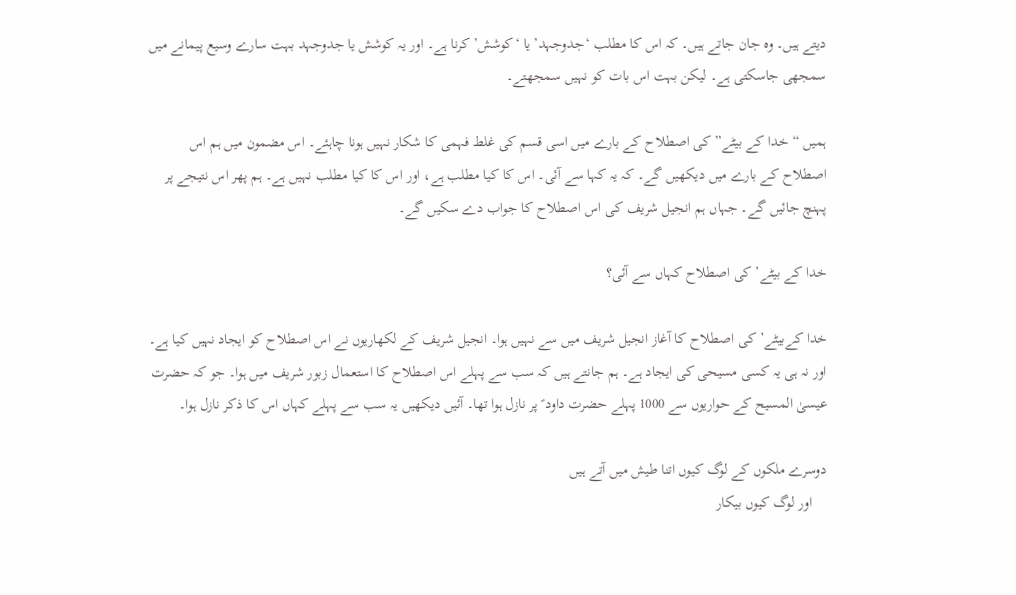دیتے ہیں۔ وہ جان جاتے ہیں۔ کہ اس کا مطلب ‘جدوجہد’ یا ‘کوشش’ کرنا ہے۔ اور یہ کوشش یا جدوجہد بہت سارے وسیع پیمانے میں سمجھی جاسکتی ہے۔ لیکن بہت اس بات کو نہیں سمجھتے۔

ہمیں “خدا کے بیٹے” کی اصطلاح کے بارے میں اسی قسم کی غلط فہمی کا شکار نہیں ہونا چاہئے۔ اس مضمون میں ہم اس اصطلاح کے بارے میں دیکھیں گے۔ کہ یہ کہا سے آئی۔ اس کا کیا مطلب ہے، اور اس کا کیا مطلب نہیں ہے۔ ہم پھر اس نتیجے پر پہنچ جائیں گے۔ جہاں ہم انجیل شریف کی اس اصطلاح کا جواب دے سکیں گے۔

خدا کے بیٹے’ کی اصطلاح کہاں سے آئی؟

خدا کےبیٹے’ کی اصطلاح کا آغاز انجیل شریف میں سے نہیں ہوا۔ انجیل شریف کے لکھاریوں نے اس اصطلاح کو ایجاد نہیں کیا ہے۔ اور نہ ہی یہ کسی مسیحی کی ایجاد ہے۔ ہم جانتے ہیں کہ سب سے پہلے اس اصطلاح کا استعمال زبور شریف میں ہوا۔ جو کہ حضرت عیسیٰ المسیح کے حواریوں سے 1000 پہلے حضرت داود ؑ پر نازل ہوا تھا۔ آئیں دیکھیں یہ سب سے پہلے کہاں اس کا ذکر نازل ہوا۔

دوسرے ملکوں کے لوگ کیوں اتنا طیش میں آتے ہیں
    اور لوگ کیوں بیکار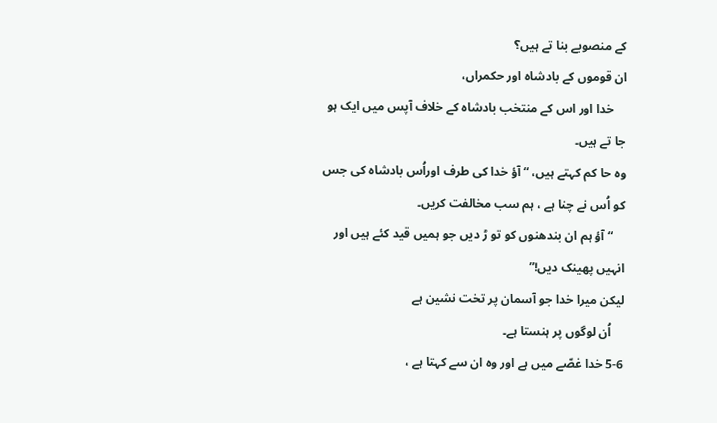کے منصوبے بنا تے ہیں؟
ان قوموں کے بادشاہ اور حکمراں،
    خدا اور اس کے منتخب بادشاہ کے خلاف آپس میں ایک ہو جا تے ہیں۔
وہ حا کم کہتے ہیں، “ آؤ خدا کی طرف اوراُس بادشاہ کی جس کو اُس نے چنا ہے ، ہم سب مخالفت کریں۔
    “ آؤ ہم ان بندھنوں کو تو ڑ دیں جو ہمیں قید کئے ہیں اور انہیں پھینک دیں!”
لیکن میرا خدا جو آسمان پر تخت نشین ہے
    اُن لوگوں پر ہنستا ہے۔
5-6 خدا غصّے میں ہے اور وہ ان سے کہتا ہے ،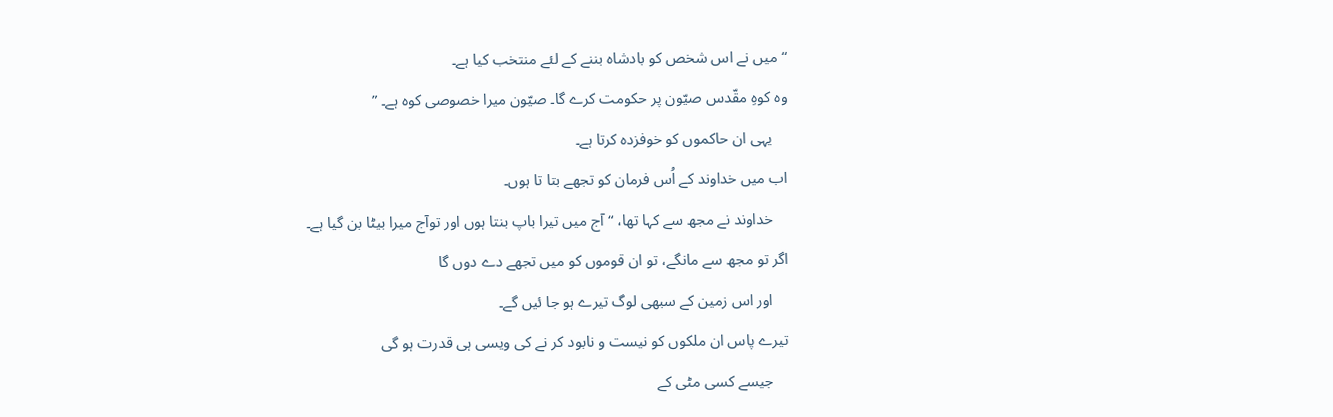“ میں نے اس شخص کو بادشاہ بننے کے لئے منتخب کیا ہے۔
وہ کوہِ مقّدس صیّون پر حکومت کرے گا۔ صیّون میرا خصوصی کوہ ہے۔ ”
    یہی ان حاکموں کو خوفزدہ کرتا ہے۔
اب میں خداوند کے اُس فرمان کو تجھے بتا تا ہوں۔
    خداوند نے مجھ سے کہا تھا، “ آج میں تیرا باپ بنتا ہوں اور توآج میرا بیٹا بن گیا ہے۔
اگر تو مجھ سے مانگے، تو ان قوموں کو میں تجھے دے دوں گا
    اور اس زمین کے سبھی لوگ تیرے ہو جا ئیں گے۔
تیرے پاس ان ملکوں کو نیست و نابود کر نے کی ویسی ہی قدرت ہو گی
    جیسے کسی مٹی کے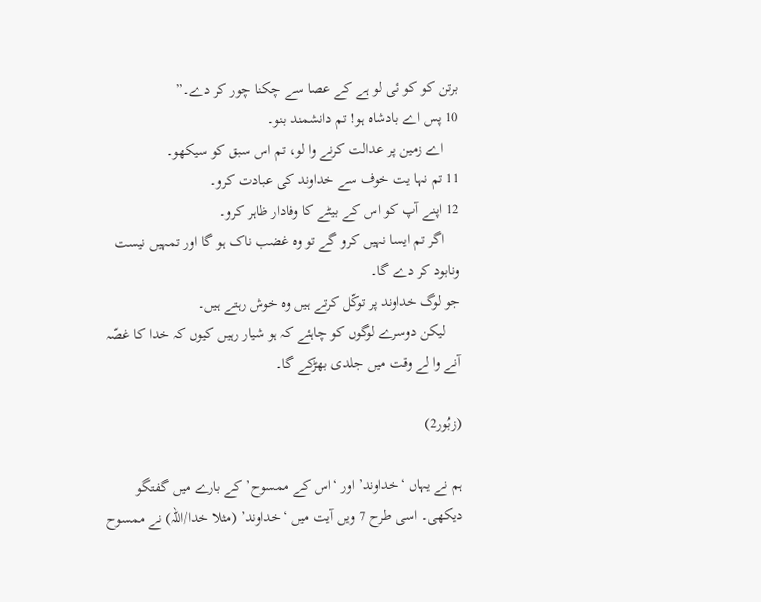برتن کو کو ئی لو ہے کے عصا سے چکنا چور کر دے۔”
10 پس اے بادشاہ ہو! تم دانشمند بنو۔
    اے زمین پر عدالت کرنے وا لو، تم اس سبق کو سیکھو۔
11 تم نہا یت خوف سے خداوند کی عبادت کرو۔
12 اپنے آپ کو اس کے بیٹے کا وفادار ظاہر کرو۔
    اگر تم ایسا نہیں کرو گے تو وہ غضب ناک ہو گا اور تمہیں نیست ونابود کر دے گا۔
جو لوگ خداوند پر توکّل کرتے ہیں وہ خوش رہتے ہیں۔
    لیکن دوسرے لوگوں کو چاہئے کہ ہو شیار رہیں کیوں کہ خدا کا غصّہ آنے وا لے وقت میں جلدی بھڑکے گا۔

(زبُور2)

ہم نے یہاں ‘خداوند’ اور ‘اس کے ممسوح’ کے بارے میں گفتگو دیکھی۔ اسی طرح 7 ویں آیت میں ‘خداوند’ (مثلا خدا/اللہ) نے ممسوح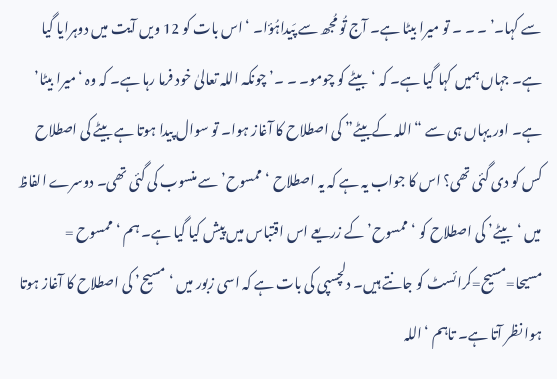سے کہا۔’ ۔ ۔ ۔ تو میرا بیٹا ہے۔ آج تُو مُجھ سے پَیداہُؤا۔ ‘ اس بات کو 12 ویں آیت میں دوہرایا گیا ہے۔ جہاں ہمیں کہا گیا ہے۔ کہ ‘بیٹے کو چومو۔ ۔ ۔’ چونکہ اللہ تعالیٰ خود فرما رہا ہے۔ کہ وہ ‘میرا بیٹا’ ہے۔ اور یہاں ہی سے “اللہ کےبیٹے” کی اصطلاح کا آغاز ہوا۔ تو سوال پیدا ہوتا ہے بیٹے کی اصطلاح کس کو دی گئی تھی؟ اس کا جواب یہ ہے کہ یہ اصطلاح ‘ممسوح’ سے منسوب کی گئی تھی۔ دوسرے الفاظ میں ‘بیٹے’ کی اصطلاح کو ‘ممسوح’ کے زریعے اس اقتباس میں پیش کیا گیا ہے۔ ہم ‘ممسوح = مسیحا=مسیح=کرائسٹ کو جانتے ہیں۔ دلچسپی کی بات ہے کہ اسی زبور میں ‘مسیح’ کی اصطلاح کا آغاز ہوتا ہوا نظر آتا ہے۔ تاہم ‘اللہ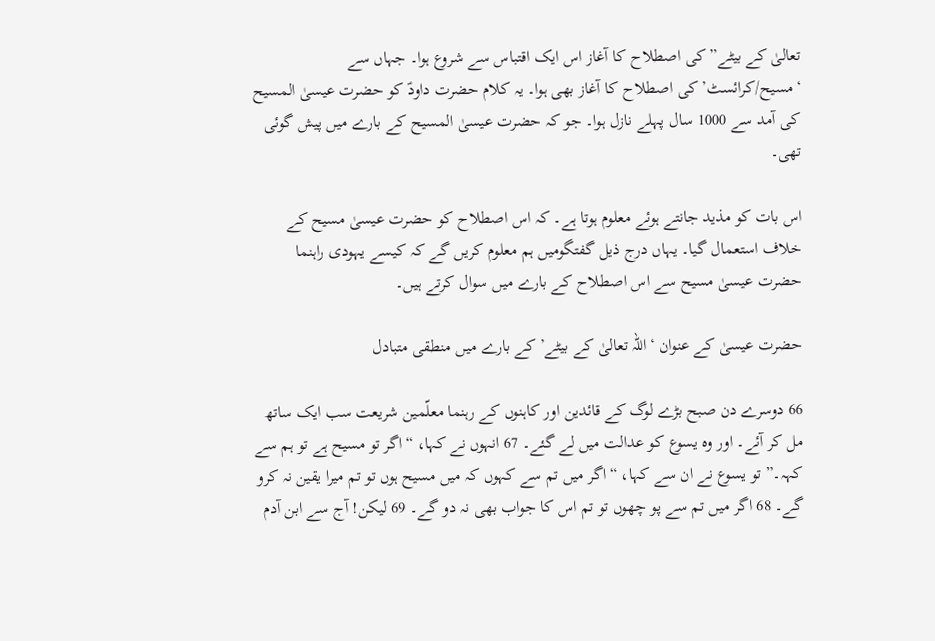تعالیٰ کے بیٹے” کی اصطلاح کا آغاز اس ایک اقتباس سے شروع ہوا۔ جہاں سے ‘مسیح/کرائسٹ’ کی اصطلاح کا آغاز بھی ہوا۔ یہ کلام حضرت داودؑ کو حضرت عیسیٰ المسیح کی آمد سے 1000 سال پہلے نازل ہوا۔ جو کہ حضرت عیسیٰ المسیح کے بارے میں پیش گوئی تھی۔

اس بات کو مذید جانتے ہوئے معلوم ہوتا ہے۔ کہ اس اصطلاح کو حضرت عیسیٰ مسیح کے خلاف استعمال گیا۔ یہاں درج ذیل گفتگومیں ہم معلوم کریں گے کہ کیسے یہودی راہنما حضرت عیسیٰ مسیح سے اس اصطلاح کے بارے میں سوال کرتے ہیں۔

حضرت عیسیٰ کے عنوان ‘اللہ تعالیٰ کے بیٹے’ کے بارے میں منطقی متبادل

66 دوسرے دن صبح بڑے لوگ کے قائدین اور کاہنوں کے رہنما معلّمین شریعت سب ایک ساتھ مل کر آئے۔ اور وہ یسوع کو عدالت میں لے گئے۔ 67 انہوں نے کہا، “اگر تو مسیح ہے تو ہم سے کہہ۔” تو یسوع نے ان سے کہا، “اگر میں تم سے کہوں کہ میں مسیح ہوں تو تم میرا یقین نہ کرو گے۔ 68 اگر میں تم سے پو چھوں تو تم اس کا جواب بھی نہ دو گے۔ 69 لیکن! آج سے ابن آدم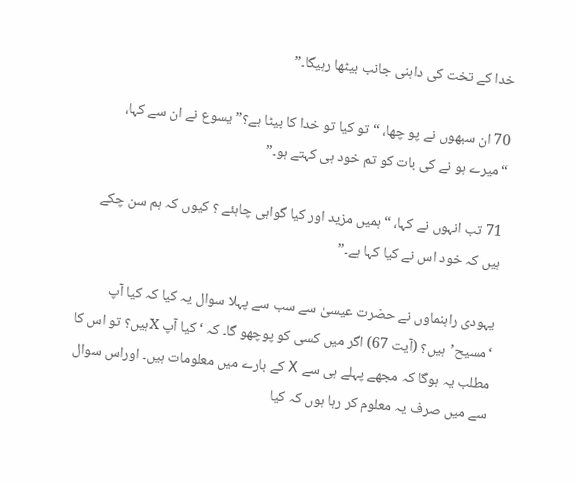خدا کے تخت کی داہنی جانب بیٹھا رہیگا۔”

70 ان سبھوں نے پو چھا، “تو کیا تو خدا کا بیٹا ہے؟” یسوع نے ان سے کہا، “میرے ہو نے کی بات کو تم خود ہی کہتے ہو۔”

71 تب انہوں نے کہا، “ہمیں مزید اور کیا گواہی چاہئے ؟ کیوں کہ ہم سن چکے ہیں کہ خود اس نے کیا کہا ہے۔”

یہودی راہنماوں نے حضرت عیسیٰ سے سب سے پہلا سوال یہ کیا کہ کیا آپ ‘مسیح’ہیں؟ (آیت 67) اگر میں کسی کو پوچھو گا۔ کہ ‘کیا آپ Xہیں؟ تو اس کا مطلب یہ ہوگا کہ مجھے پہلے ہی سے X کے بارے میں معلومات ہیں۔ اوراس سوال سے میں صرف یہ معلوم کر رہا ہوں کہ کیا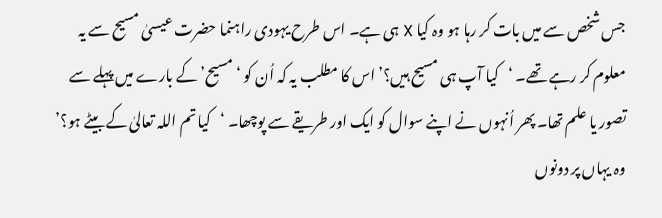جس شخص سے میں بات کر رہا ہو وہ کیا X ہی ہے۔ اس طرح یہودی راہنما حضرت عیسیٰ مسیح سے یہ معلوم کر رہے تھے۔ ‘کیا آپ ہی مسیح ہیں؟’ اس کا مطلب یہ کہ اُن کو ‘مسیح’ کے بارے میں پہلے سے تصور یا علم تھا۔ پھر اُنہوں نے اپنے سوال کو ایک اور طریقے سے پوچھا۔ ‘کیا تم اللہ تعالیٰ کے بیٹے ہو؟’ وہ یہاں پر دونوں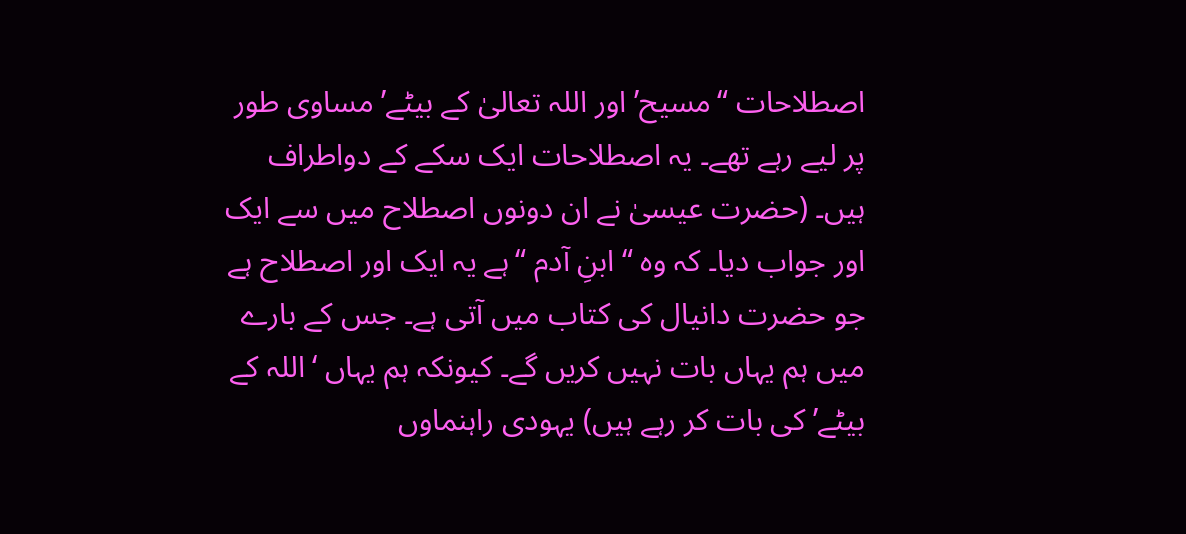اصطلاحات “مسیح’ اور اللہ تعالیٰ کے بیٹے’ مساوی طور پر لیے رہے تھے۔ یہ اصطلاحات ایک سکے کے دواطراف ہیں۔ (حضرت عیسیٰ نے ان دونوں اصطلاح میں سے ایک اور جواب دیا۔ کہ وہ “ابنِ آدم “ہے یہ ایک اور اصطلاح ہے جو حضرت دانیال کی کتاب میں آتی ہے۔ جس کے بارے میں ہم یہاں بات نہیں کریں گے۔ کیونکہ ہم یہاں ‘اللہ کے بیٹے’ کی بات کر رہے ہیں) یہودی راہنماوں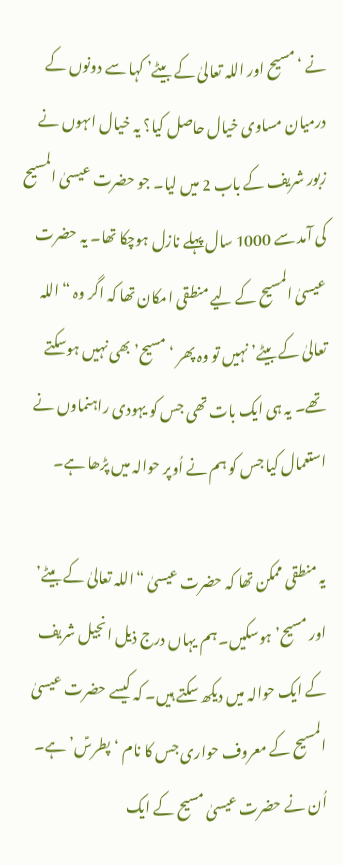نے ‘مسیح اور اللہ تعالیٰ کے بیٹے’ کہا سے دونوں کے درمیان مساوی خیال حاصل کیا؟ یہ خیال اںہوں نے زبور شریف کے باب 2 میں لیا۔ جو حضرت عیسیٰ المسیح کی آمد سے 1000 سال پہلے نازل ہوچکا تھا۔ یہ حضرت عیسیٰ المسیح کے لیے منطقی امکان تھا کہ اگر وہ “اللہ تعالیٰ کے بیٹے’ نہیں تو وہ پھر ‘مسیح’ بھی نہیں ہوسکتے تھے۔ یہ ہی ایک بات تھی جس کو یہودی راہنماوں نے استعمال کیا جس کو ہم نے اُوپر حوالہ میں پڑھا ہے۔

یہ منطقی ممکن تھا کہ حضرت عیسیٰ “اللہ تعالیٰ کے بیٹے’ اور مسیح’ ہوسکیں۔ ہم یہاں درج ذیل انجیل شریف کے ایک حوالہ میں دیکھ سکتے ہیں۔ کہ کیسے حضرت عیسیٰ المسیح کے معروف حواری جس کا نام ‘پطرسؑ’ ہے۔ اُن نے حضرت عیسیٰ مسیح کے ایک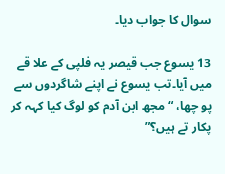سوال کا جواب دیا۔

13 یسوع جب قیصر یہ فلپی کے علا قے میں آیا۔تب یسوع نے اپنے شاگردوں سے پو چھا، “مجھ ابن آدم کو لوگ کیا کہہ کر پکار تے ہیں؟”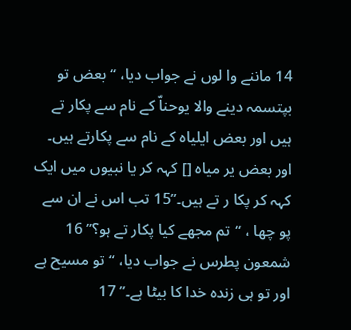14 ماننے وا لوں نے جواب دیا، “بعض تو بپتسمہ دینے والا یوحناّ کے نام سے پکار تے ہیں اور بعض ایلیاہ کے نام سے پکارتے ہیں۔ اور بعض یر میاہ [] کہہ کر یا نبیوں میں ایک کہہ کر پکا ر تے ہیں۔”15 تب اس نے ان سے پو چھا ، “تم مجھے کیا پکار تے ہو؟” 16 شمعون پطرس نے جواب دیا، “تو مسیح ہے اور تو ہی زندہ خدا کا بیٹا ہے۔” 17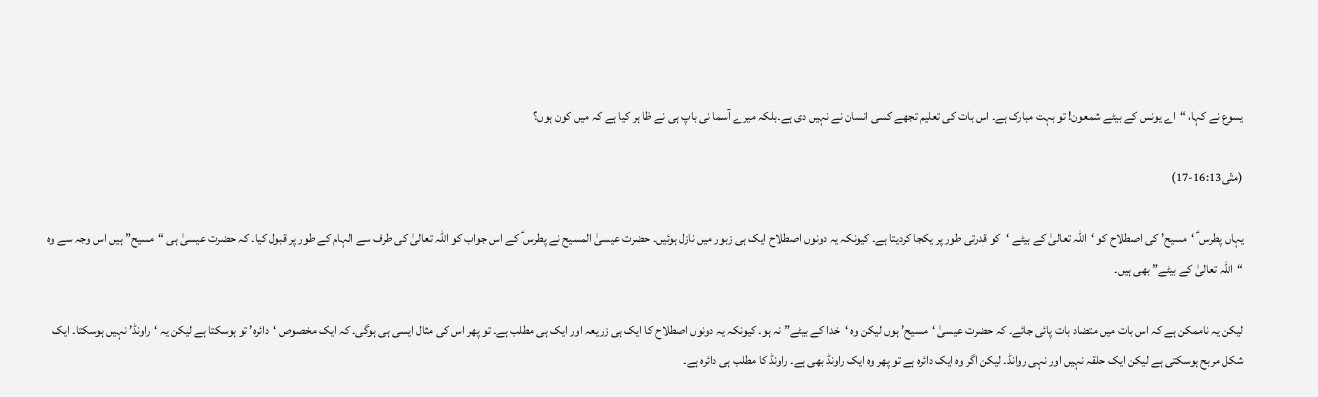یسوع نے کہا، “اے یونس کے بیٹے شمعون! تو بہت مبارک ہے۔ اس بات کی تعلیم تجھے کسی انسان نے نہیں دی ہے۔بلکہ میرے آسما نی باپ ہی نے ظا ہر کیا ہے کہ میں کون ہوں؟

(متّی16:13-17)

یہاں پطرس ؑ ‘مسیح’ کی اصطلاح کو ‘اللہ تعالیٰ کے بیٹے ‘کو قدرتی طور پر یکجا کردیتا ہے۔ کیونکہ یہ دونوں اصطلاح ایک ہی زبور میں نازل ہوئیں۔ حضرت عیسیٰ المسیح نے پطرس ؑ کے اس جواب کو اللہ تعالیٰ کی طرف سے الہام کے طور پر قبول کیا۔ کہ حضرت عیسیٰ ہی “مسیح” ہیں اس وجہ سے وہ “اللہ تعالیٰ کے بیٹے” بھی ہیں۔

لیکن یہ ناممکن ہے کہ اس بات میں متضاد بات پائی جائے۔ کہ حضرت عیسیٰ ‘مسیح’ ہوں لیکن وہ ‘خدا کے بیٹے” نہ ہو۔ کیونکہ یہ دونوں اصطلاح کا ایک ہی زریعہ اور ایک ہی مطلب ہے۔ تو پھر اس کی مثال ایسی ہی ہوگی۔ کہ ایک مخصوص ‘دائرہ’ تو ہوسکتا ہے لیکن یہ ‘راونڈ’ نہیں ہوسکتا۔ ایک شکل مربح ہوسکتی ہے لیکن ایک حلقہ نہیں اور نہی روانڈ۔ لیکن اگر وہ ایک دائرہ ہے تو پھر وہ ایک راونڈ بھی ہے۔ راونڈ کا مطلب ہی دائرہ ہے۔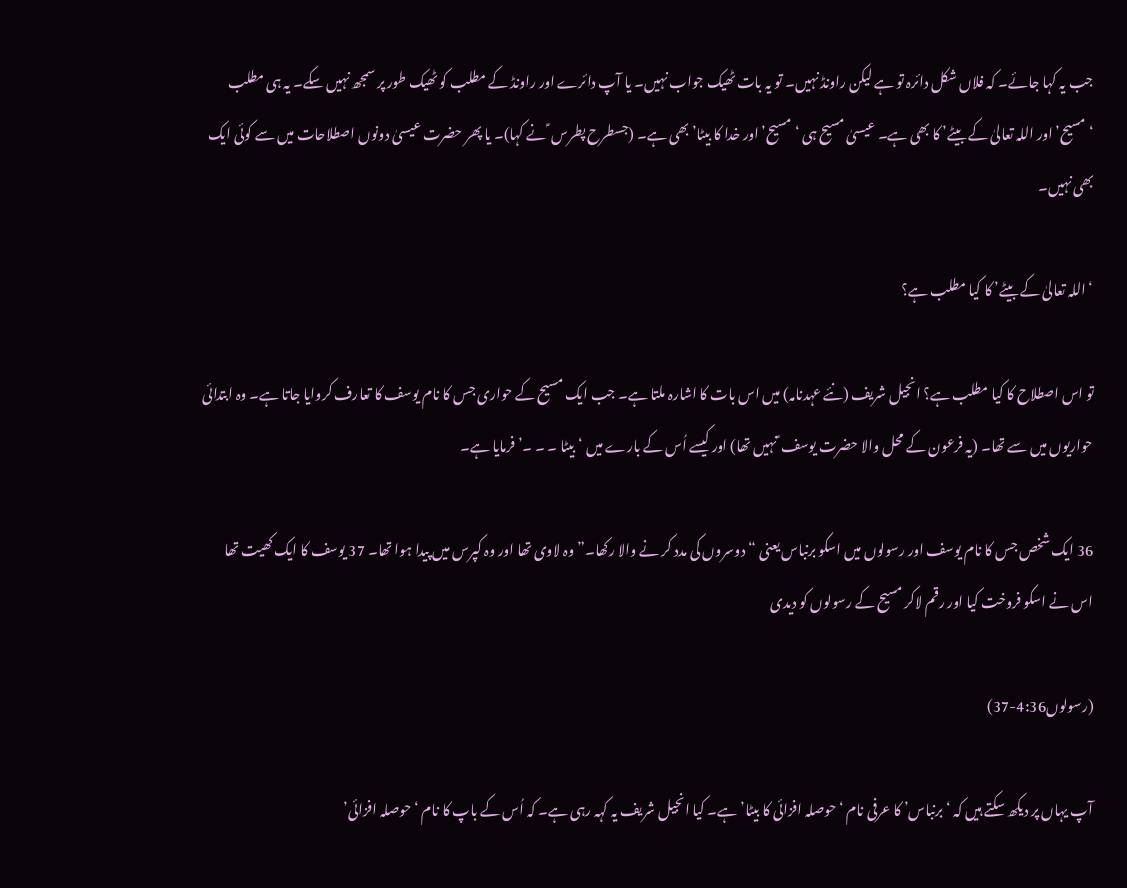جب یہ کہا جائے۔ کہ فلاں شکل دائرہ تو ہے لیکن راونڈ نہیں۔ تو یہ بات ٹھیک جواب نہیں۔ یا آپ دائرے اور راونڈ کے مطلب کو ٹھیک طور پر سمجھ نہیں سکے۔ یہ ہی مطلب ‘مسیح’ اور اللہ تعالیٰ کے بیٹے’ کا بھی ہے۔ عیسیٰ مسیح ہی ‘مسیح’ اور خدا کا بیٹا’ بھی ہے۔ (جسطرح پطرس ؑ نے کہا)۔ یا پھر حضرت عیسیٰ دونوں اصطلاحات میں سے کوئی ایک بھی نہیں۔

‘اللہ تعالیٰ کے بیٹے’ کا کیا مطلب ہے؟

تو اس اصطلاح کا کیا مطلب ہے؟ انجیل شریف (نئے عہدنامہ) میں اس بات کا اشارہ ملتا ہے۔ جب ایک مسیح کے حواری جس کا نام یوسف کا تعارف کروایا جاتا ہے۔ وہ ابتدائی حواریوں میں سے تھا۔ (یہ فرعون کے محل والا حضرت یوسف ؑ نہیں تھا) اور کیسے اُس کے بارے میں ‘بیٹا ۔ ۔ ۔’ فرمایا ہے۔

36 ایک شخص جس کا نام یوسف اور رسولوں میں اسکو برنباس یعنی “دوسروں کی مدد کر نے والا رکھا۔” وہ لاوی تھا اور وہ کپرس میں پیدا ہوا تھا۔ 37 یوسف کا ایک کھیت تھا اس نے اسکو فروخت کیا اور رقم لاکر مسیح کے رسولوں کو دیدی

(رسولوں4:36-37)

آپ یہاں پر دیکھ سکتے ہیں کہ ‘برنباس’ کا عرفی نام ‘حوصلہ افزائی کا بیٹا’ ہے۔ کیا انجیل شریف یہ کہہ رہی ہے۔ کہ اُس کے باپ کا نام ‘حوصلہ افزائی’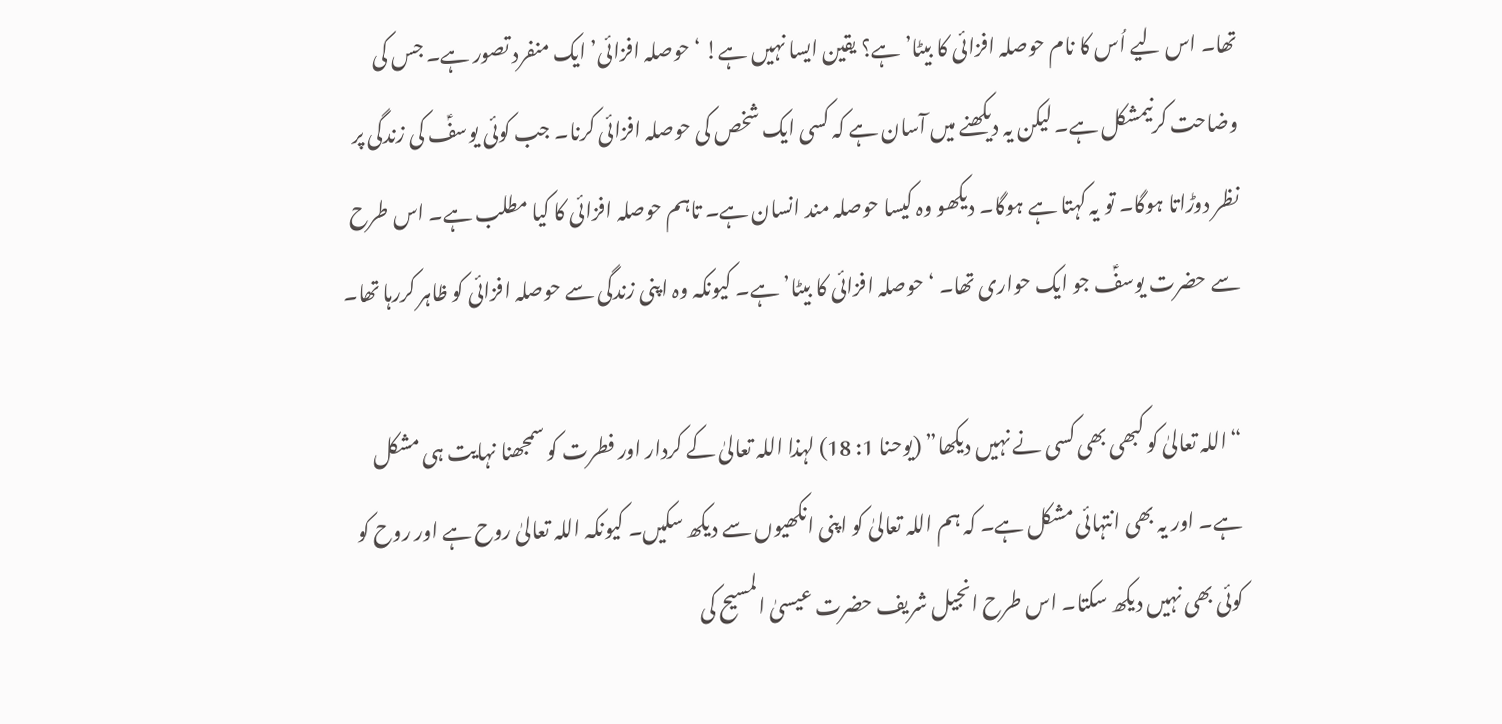تھا۔ اس لیے اُس کا نام حوصلہ افزائی کا بیٹا’ ہے؟ یقین ایسا نہیں ہے! ‘حوصلہ افزائی’ ایک منفرد تصور ہے۔ جس کی وضاحت کرنیمشکل ہے۔ لیکن یہ دیکھنے میں آسان ہے کہ کسی ایک شخص کی حوصلہ افزائی کرنا۔ جب کوئی یوسفؑ کی زندگی پر نظر دوڑاتا ہوگا۔ تو یہ کہتا ہے ہوگا۔ دیکھو وہ کیسا حوصلہ مند انسان ہے۔ تاہم حوصلہ افزائی کا کیا مطلب ہے۔ اس طرح سے حضرت یوسفؑ جو ایک حواری تھا۔ ‘حوصلہ افزائی کا بیٹا’ ہے۔ کیونکہ وہ اپنی زندگی سے حوصلہ افزائی کو ظاہر کررہا تھا۔

“اللہ تعالیٰ کو کبھی بھی کسی نے نہیں دیکھا” (یوحنا 1: 18) لہذا اللہ تعالیٰ کے کردار اور فطرت کو سمجھنا نہایت ہی مشکل ہے۔ اور یہ بھی انتہائی مشکل ہے۔ کہ ہم اللہ تعالیٰ کو اپنی انکھیوں سے دیکھ سکیں۔ کیونکہ اللہ تعالیٰ روح ہے اور روح کو کوئی بھی نہیں دیکھ سکتا۔ اس طرح انجیل شریف حضرت عیسیٰ المسیح کی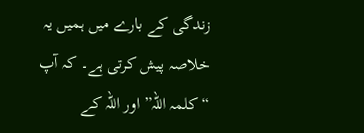زندگی کے بارے میں ہمیں یہ خلاصہ پیش کرتی ہے۔ کہ آپ “کلمہ اللہ” اور اللہ کے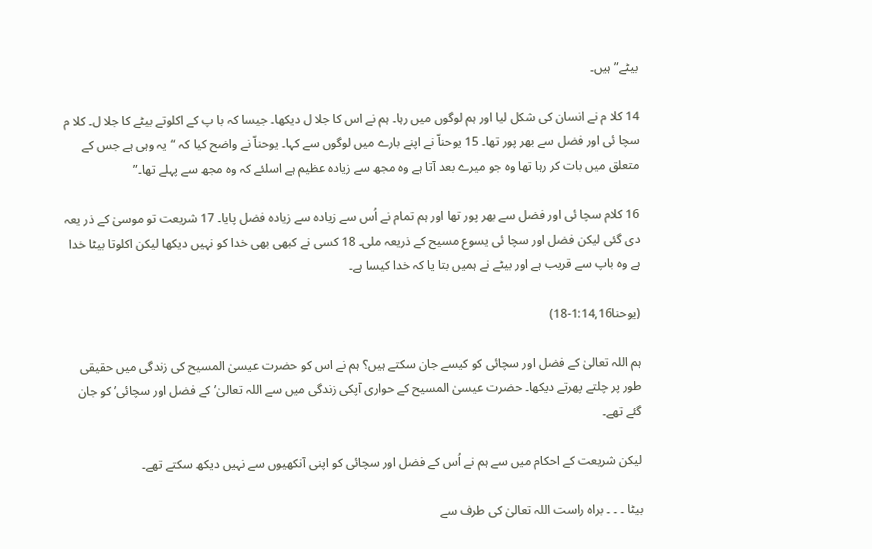بیٹے” ہیں۔

14 کلا م نے انسان کی شکل لیا اور ہم لوگوں میں رہا۔ ہم نے اس کا جلا ل دیکھا۔ جیسا کہ با پ کے اکلوتے بیٹے کا جلا ل۔ کلا م سچا ئی اور فضل سے بھر پور تھا۔ 15 یوحناّ نے اپنے بارے میں لوگوں سے کہا۔ یوحناّ نے واضح کیا کہ “یہ وہی ہے جس کے متعلق میں بات کر رہا تھا وہ جو میرے بعد آتا ہے وہ مجھ سے زیادہ عظیم ہے اسلئے کہ وہ مجھ سے پہلے تھا۔”

16 کلام سچا ئی اور فضل سے بھر پور تھا اور ہم تمام نے اُس سے زیادہ سے زیادہ فضل پایا۔ 17 شریعت تو موسیٰ کے ذر یعہ دی گئی لیکن فضل اور سچا ئی یسوع مسیح کے ذریعہ ملی۔ 18 کسی نے کبھی بھی خدا کو نہیں دیکھا لیکن اکلوتا بیٹا خدا ہے وہ باپ سے قریب ہے اور بیٹے نے ہمیں بتا یا کہ خدا کیسا ہے۔

(یوحنا1:14,16-18)

ہم اللہ تعالیٰ کے فضل اور سچائی کو کیسے جان سکتے ہیں؟ ہم نے اس کو حضرت عیسیٰ المسیح کی زندگی میں حقیقی طور پر چلتے پھرتے دیکھا۔ حضرت عیسیٰ المسیح کے حواری آپکی زندگی میں سے اللہ تعالیٰ’کے فضل اور سچائی’ کو جان گئے تھے۔

لیکن شریعت کے احکام میں سے ہم نے اُس کے فضل اور سچائی کو اپنی آنکھیوں سے نہیں دیکھ سکتے تھے۔

بیٹا ۔ ۔ ۔ براہ راست اللہ تعالیٰ کی طرف سے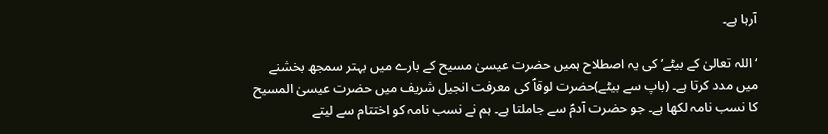آرہا ہے۔

‘اللہ تعالیٰ کے بیٹے’ کی یہ اصطلاح ہمیں حضرت عیسیٰ مسیح کے بارے میں بہتر سمجھ بخشنے میں مدد کرتا ہے۔ (باپ سے بیٹے)حضرت لوقاؑ کی معرفت انجیل شریف میں حضرت عیسیٰ المسیح کا نسب نامہ لکھا ہے۔ جو حضرت آدمؑ سے جاملتا ہے۔ ہم نے نسب نامہ کو اختتام سے لیتے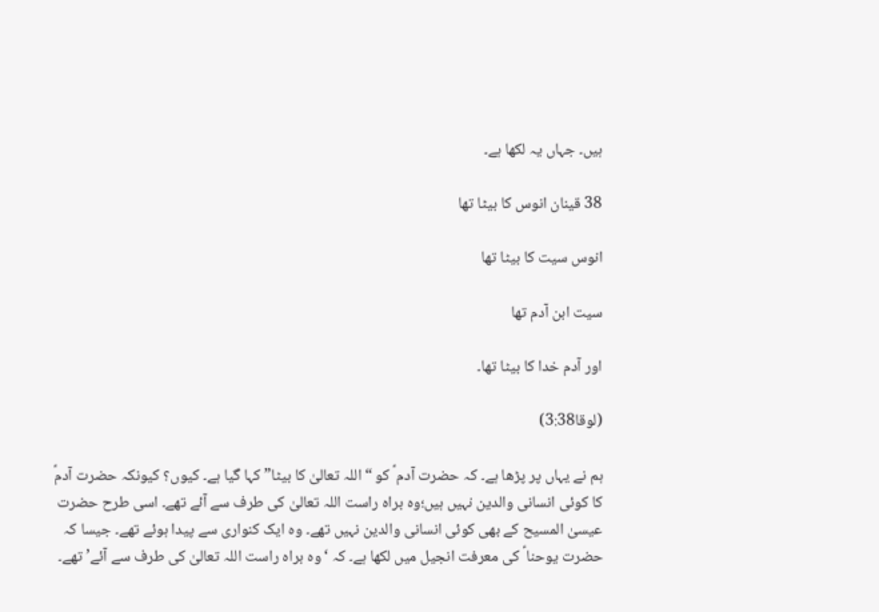ہیں۔ جہاں یہ لکھا ہے۔

38 قینان انوس کا بیٹا تھا

انوس سیت کا بیٹا تھا

سیت ابن آدم تھا

اور آدم خدا کا بیٹا تھا۔

(لوقا3:38)

ہم نے یہاں پر پڑھا ہے۔ کہ حضرت آدم ؑ کو “اللہ تعالیٰ کا بیٹا” کہا گیا ہے۔ کیوں؟ کیونکہ حضرت آدمؑ کا کوئی انسانی والدین نہیں ہیں؛وہ براہ راست اللہ تعالیٰ کی طرف سے آئے تھے۔ اسی طرح حضرت عیسیٰ المسیح کے بھی کوئی انسانی والدین نہیں تھے۔ وہ ایک کنواری سے پیدا ہوئے تھے۔ جیسا کہ حضرت یوحنا ؑ کی معرفت انجیل میں لکھا ہے۔ کہ ‘وہ براہ راست اللہ تعالیٰ کی طرف سے آئے’ تھے۔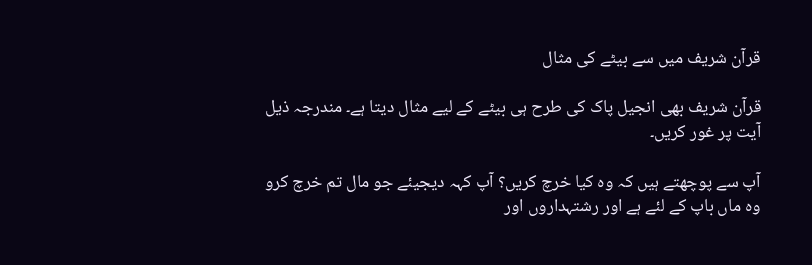قرآن شریف میں سے بیٹے کی مثال

قرآن شریف بھی انجیل پاک کی طرح ہی بیٹے کے لیے مثال دیتا ہے۔ مندرجہ ذیل آیت پر غور کریں۔

آپ سے پوچھتے ہیں کہ وه کیا خرچ کریں؟ آپ کہہ دیجیئے جو مال تم خرچ کرو وه ماں باپ کے لئے ہے اور رشتہداروں اور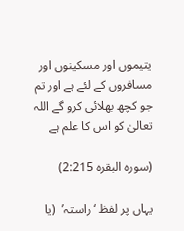یتیموں اور مسکینوں اور مسافروں کے لئے ہے اور تم جو کچھ بھلائی کرو گے اللہ تعالیٰ کو اس کا علم ہے

(سورہ البقرہ 2:215)

یہاں پر لفظ ‘راستہ’  (یا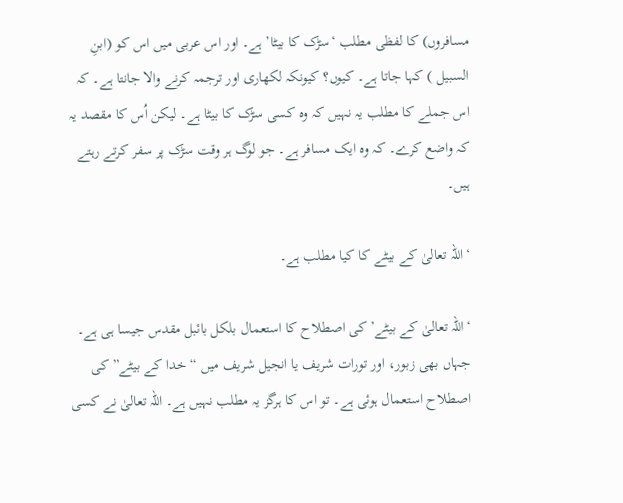مسافروں) کا لفظی مطلب ‘سڑک کا بیٹا’ ہے۔ اور اس عربی میں اس کو (ابنِ السبیل ) کہا جاتا ہے۔ کیوں؟ کیونکہ لکھاری اور ترجمہ کرنے والا جانتا ہے۔ کہ اس جملے کا مطلب یہ نہیں کہ وہ کسی سڑک کا بیٹا ہے۔ لیکن اُس کا مقصد یہ کہ واضع کرے۔ کہ وہ ایک مسافر ہے۔ جو لوگ ہر وقت سڑک پر سفر کرتے رہتے ہیں۔

‘اللہ تعالیٰ کے بیٹے کا کیا مطلب ہے۔

‘اللہ تعالیٰ کے بیٹے’ کی اصطلاح کا استعمال بلکل بائبل مقدس جیسا ہی ہے۔ جہاں بھی زبور، اور تورات شریف یا انجیل شریف میں “خدا کے بیٹے” کی اصطلاح استعمال ہوئی ہے۔ تو اس کا ہرگز یہ مطلب نہیں ہے۔ اللہ تعالیٰ نے کسی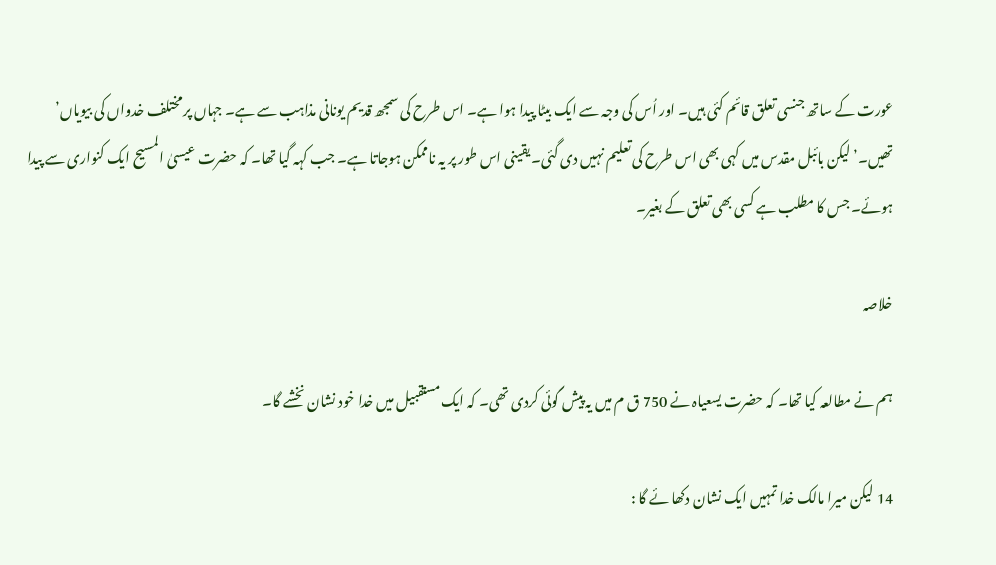عورت کے ساتھ جنسی تعلق قائم کئی ہیں۔ اور اُس کی وجہ سے ایک بیٹا پیدا ہوا ہے۔ اس طرح کی سمجھ قدیم یونانی مذاہب سے ہے۔ جہاں پر مختلف خدواں کی بیویاں’ تھیں۔’ لیکن بائبل مقدس میں کہی بھی اس طرح کی تعلیم نہیں دی گئی۔ یقینی اس طور پر یہ ناممکن ہوجاتا ہے۔ جب کہہ گیا تھا۔ کہ حضرت عیسیٰ المسیح ایک کنواری سے پیدا ہوئے۔ جس کا مطلب ہے کسی بھی تعلق کے بغیر۔

خلاصہ

ہم نے مطالعہ کیا تھا۔ کہ حضرت یسعیاہ نے 750 ق م میں یہ پیش گوئی کردی تھی۔ کہ ایک مستقبیل میں خدا خود نشان نخشے گا۔

14 لیکن میرا مالک خدا تمہیں ایک نشان دکھا ئے گا :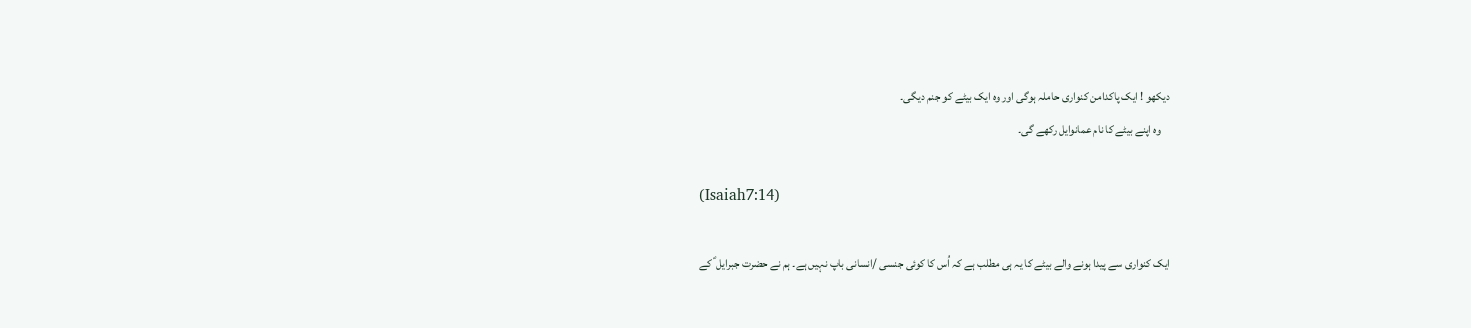دیکھو ! ایک پاکدامن کنواری حاملہ ہوگی اور وہ ایک بیٹے کو جنم دیگی۔
    وہ اپنے بیٹے کا نام عمانوایل رکھے گی۔

(Isaiah7:14)

ایک کنواری سے پیدا ہونے والے بیٹے کا یہ ہی مطلب ہے کہ اُس کا کوئی جنسی /انسانی باپ نہیں ہے۔ ہم نے حضرت جبرایل ؑ کے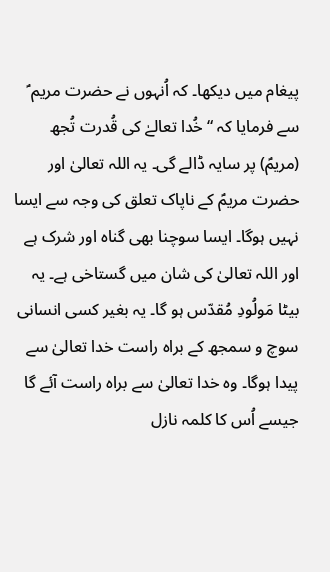پیغام میں دیکھا۔ کہ اُنہوں نے حضرت مریم ؑ سے فرمایا کہ “خُدا تعالےٰ کی قُدرت تُجھ (مریمؑ) پر سایہ ڈالے گی۔ یہ اللہ تعالیٰ اور حضرت مریمؑ کے ناپاک تعلق کی وجہ سے ایسا نہیں ہوگا۔ ایسا سوچنا بھی گناہ اور شرک ہے اور اللہ تعالیٰ کی شان میں گستاخی ہے۔ یہ بیٹا مَولُودِ مُقدّس ہو گا۔ یہ بغیر کسی انسانی سوچ و سمجھ کے براہ راست خدا تعالیٰ سے پیدا ہوگا۔ وہ خدا تعالیٰ سے براہ راست آئے گا جیسے اُس کا کلمہ نازل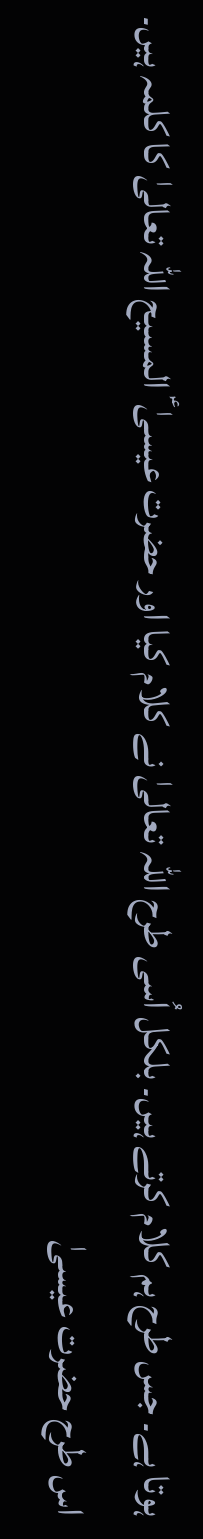ہوتا ہے۔ جس طرح ہم کلام کرتے ہیں۔ بلکل اُسی طرح اللہ تعالیٰ نے کلام کیا اور حضرت عیسیٰ ؑ المسیح اللہ تعالیٰ کا کلمہ ہیں۔ اس طرح حضرت عیسیٰ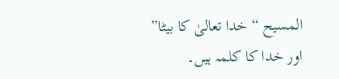المسیح “خدا تعالیٰ کا بیٹا” اور خدا کا کلمہ ہیں۔